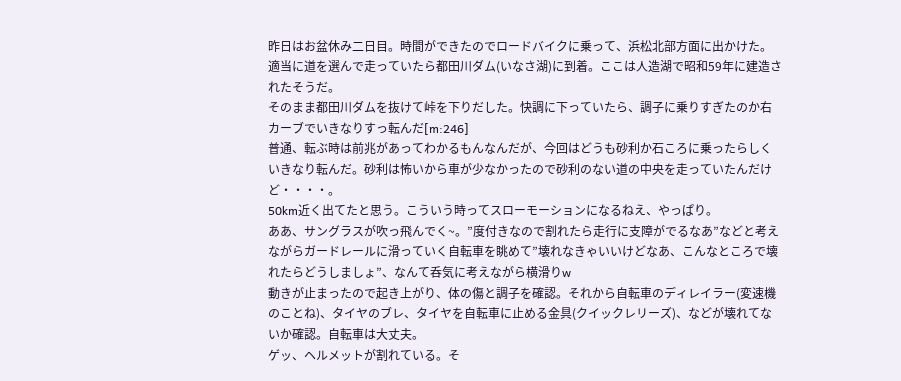昨日はお盆休み二日目。時間ができたのでロードバイクに乗って、浜松北部方面に出かけた。
適当に道を選んで走っていたら都田川ダム(いなさ湖)に到着。ここは人造湖で昭和59年に建造されたそうだ。
そのまま都田川ダムを抜けて峠を下りだした。快調に下っていたら、調子に乗りすぎたのか右カーブでいきなりすっ転んだ[m:246]
普通、転ぶ時は前兆があってわかるもんなんだが、今回はどうも砂利か石ころに乗ったらしくいきなり転んだ。砂利は怖いから車が少なかったので砂利のない道の中央を走っていたんだけど・・・・。
50km近く出てたと思う。こういう時ってスローモーションになるねえ、やっぱり。
ああ、サングラスが吹っ飛んでく~。”度付きなので割れたら走行に支障がでるなあ”などと考えながらガードレールに滑っていく自転車を眺めて”壊れなきゃいいけどなあ、こんなところで壊れたらどうしましょ”、なんて呑気に考えながら横滑りw
動きが止まったので起き上がり、体の傷と調子を確認。それから自転車のディレイラー(変速機のことね)、タイヤのブレ、タイヤを自転車に止める金具(クイックレリーズ)、などが壊れてないか確認。自転車は大丈夫。
ゲッ、ヘルメットが割れている。そ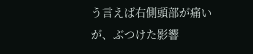う言えば右側頭部が痛いが、ぶつけた影響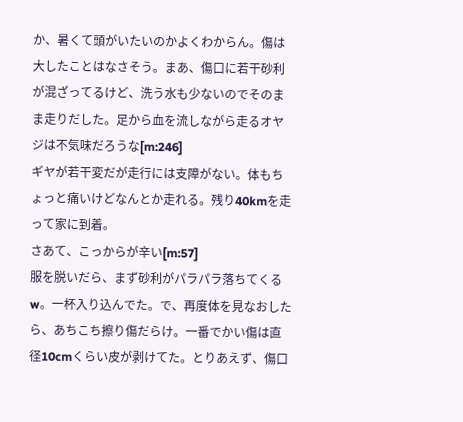か、暑くて頭がいたいのかよくわからん。傷は大したことはなさそう。まあ、傷口に若干砂利が混ざってるけど、洗う水も少ないのでそのまま走りだした。足から血を流しながら走るオヤジは不気味だろうな[m:246]
ギヤが若干変だが走行には支障がない。体もちょっと痛いけどなんとか走れる。残り40kmを走って家に到着。
さあて、こっからが辛い[m:57]
服を脱いだら、まず砂利がパラパラ落ちてくるw。一杯入り込んでた。で、再度体を見なおしたら、あちこち擦り傷だらけ。一番でかい傷は直径10cmくらい皮が剥けてた。とりあえず、傷口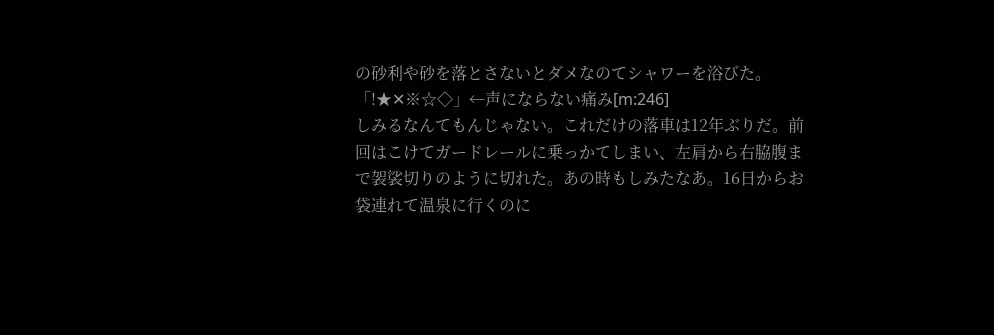の砂利や砂を落とさないとダメなのてシャワーを浴びた。
「!★✕※☆◇」←声にならない痛み[m:246]
しみるなんてもんじゃない。これだけの落車は12年ぶりだ。前回はこけてガードレールに乗っかてしまい、左肩から右脇腹まで袈裟切りのように切れた。あの時もしみたなあ。16日からお袋連れて温泉に行くのに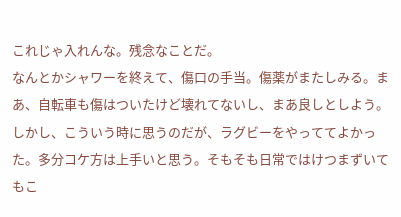これじゃ入れんな。残念なことだ。
なんとかシャワーを終えて、傷口の手当。傷薬がまたしみる。まあ、自転車も傷はついたけど壊れてないし、まあ良しとしよう。
しかし、こういう時に思うのだが、ラグビーをやっててよかった。多分コケ方は上手いと思う。そもそも日常ではけつまずいてもこ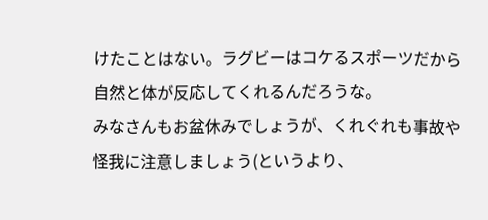けたことはない。ラグビーはコケるスポーツだから自然と体が反応してくれるんだろうな。
みなさんもお盆休みでしょうが、くれぐれも事故や怪我に注意しましょう(というより、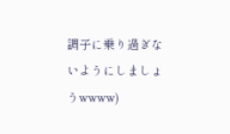調子に乗り過ぎないようにしましょうwwww)